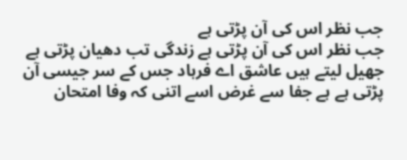جب نظر اس کی آن پڑتی ہے
جب نظر اس کی آن پڑتی ہے زندگی تب دھیان پڑتی ہے جھیل لیتے ہیں عاشق اے فرہاد جس کے سر جیسی آن پڑتی ہے ہے جفا سے غرض اسے اتنی کہ وفا امتحان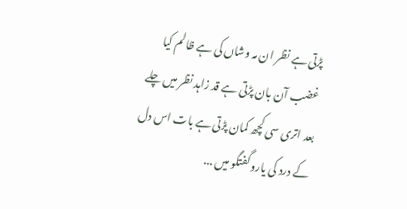پڑتی ہے نظر ان مہ وشاں کی ہے ظالم کیا غضب آن بان پڑتی ہے قد زاہد نظر میں چلے بعد اتری سی کچھ کمان پڑتی ہے بات اس دل کے درد کی یارو گفتگو میں ...